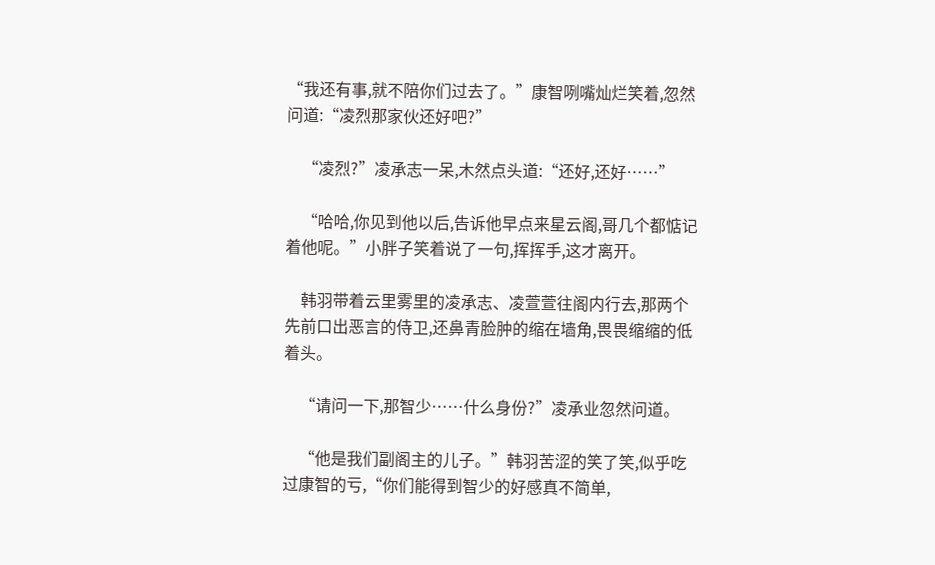“我还有事,就不陪你们过去了。”康智咧嘴灿烂笑着,忽然问道:“凌烈那家伙还好吧?”

    “凌烈?”凌承志一呆,木然点头道:“还好,还好……”

    “哈哈,你见到他以后,告诉他早点来星云阁,哥几个都惦记着他呢。”小胖子笑着说了一句,挥挥手,这才离开。

    韩羽带着云里雾里的凌承志、凌萱萱往阁内行去,那两个先前口出恶言的侍卫,还鼻青脸肿的缩在墙角,畏畏缩缩的低着头。

    “请问一下,那智少……什么身份?”凌承业忽然问道。

    “他是我们副阁主的儿子。”韩羽苦涩的笑了笑,似乎吃过康智的亏,“你们能得到智少的好感真不简单,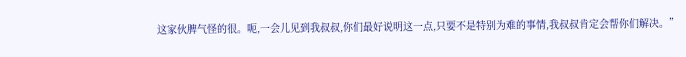这家伙脾气怪的很。呃,一会儿见到我叔叔,你们最好说明这一点,只要不是特别为难的事情,我叔叔肯定会帮你们解决。”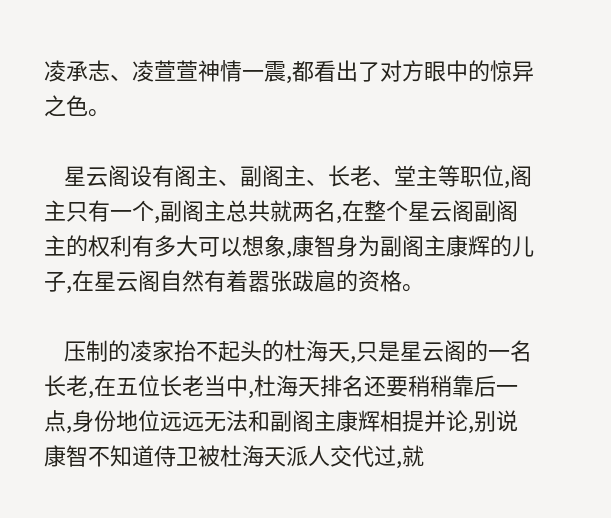凌承志、凌萱萱神情一震,都看出了对方眼中的惊异之色。

    星云阁设有阁主、副阁主、长老、堂主等职位,阁主只有一个,副阁主总共就两名,在整个星云阁副阁主的权利有多大可以想象,康智身为副阁主康辉的儿子,在星云阁自然有着嚣张跋扈的资格。

    压制的凌家抬不起头的杜海天,只是星云阁的一名长老,在五位长老当中,杜海天排名还要稍稍靠后一点,身份地位远远无法和副阁主康辉相提并论,别说康智不知道侍卫被杜海天派人交代过,就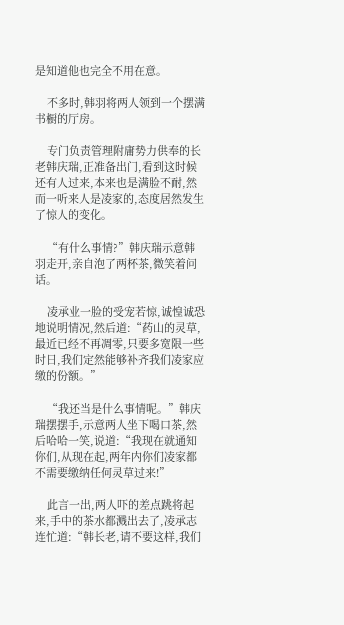是知道他也完全不用在意。

    不多时,韩羽将两人领到一个摆满书橱的厅房。

    专门负责管理附庸势力供奉的长老韩庆瑞,正准备出门,看到这时候还有人过来,本来也是满脸不耐,然而一听来人是凌家的,态度居然发生了惊人的变化。

    “有什么事情?”韩庆瑞示意韩羽走开,亲自泡了两杯茶,微笑着问话。

    凌承业一脸的受宠若惊,诚惶诚恐地说明情况,然后道:“药山的灵草,最近已经不再凋零,只要多宽限一些时日,我们定然能够补齐我们凌家应缴的份额。”

    “我还当是什么事情呢。”韩庆瑞摆摆手,示意两人坐下喝口茶,然后哈哈一笑,说道:“我现在就通知你们,从现在起,两年内你们凌家都不需要缴纳任何灵草过来!”

    此言一出,两人吓的差点跳将起来,手中的茶水都溅出去了,凌承志连忙道:“韩长老,请不要这样,我们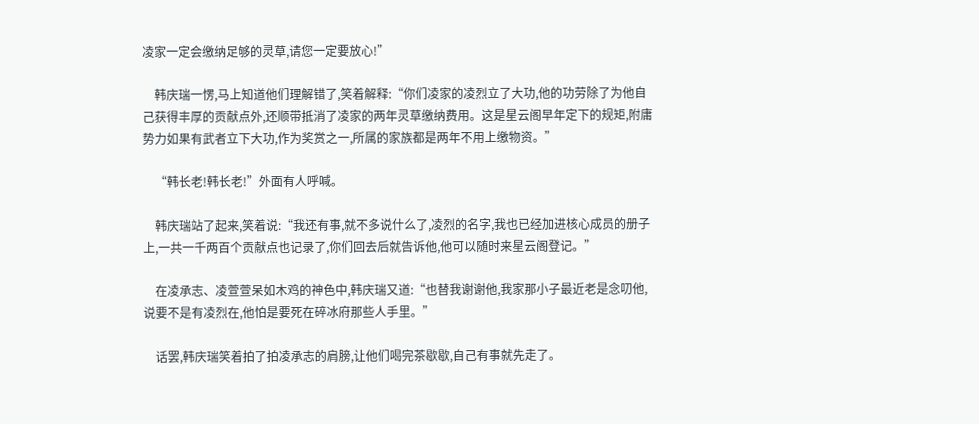凌家一定会缴纳足够的灵草,请您一定要放心!”

    韩庆瑞一愣,马上知道他们理解错了,笑着解释:“你们凌家的凌烈立了大功,他的功劳除了为他自己获得丰厚的贡献点外,还顺带抵消了凌家的两年灵草缴纳费用。这是星云阁早年定下的规矩,附庸势力如果有武者立下大功,作为奖赏之一,所属的家族都是两年不用上缴物资。”

    “韩长老!韩长老!”外面有人呼喊。

    韩庆瑞站了起来,笑着说:“我还有事,就不多说什么了,凌烈的名字,我也已经加进核心成员的册子上,一共一千两百个贡献点也记录了,你们回去后就告诉他,他可以随时来星云阁登记。”

    在凌承志、凌萱萱呆如木鸡的神色中,韩庆瑞又道:“也替我谢谢他,我家那小子最近老是念叨他,说要不是有凌烈在,他怕是要死在碎冰府那些人手里。”

    话罢,韩庆瑞笑着拍了拍凌承志的肩膀,让他们喝完茶歇歇,自己有事就先走了。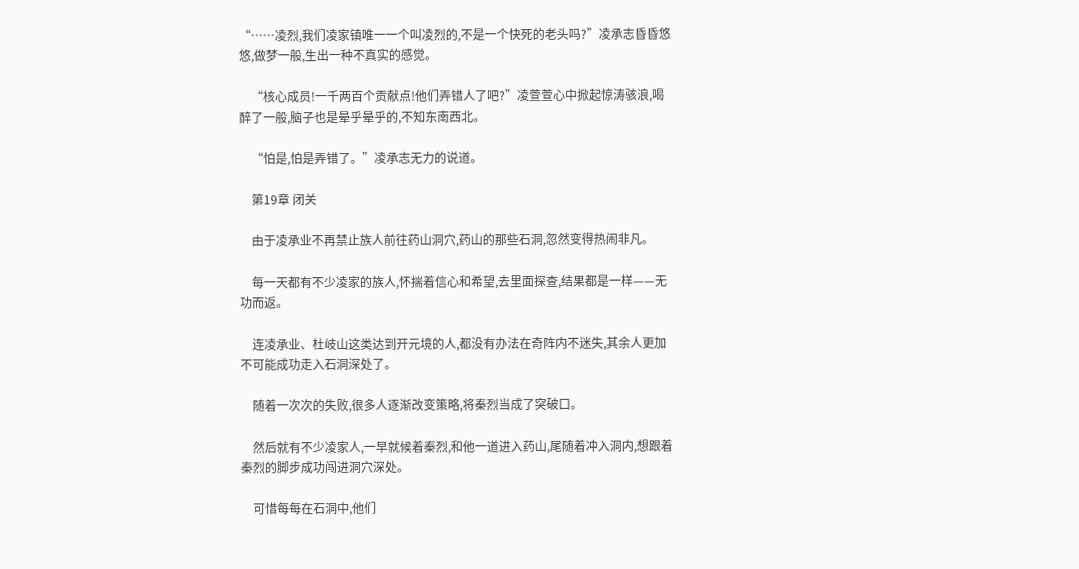“……凌烈,我们凌家镇唯一一个叫凌烈的,不是一个快死的老头吗?”凌承志昏昏悠悠,做梦一般,生出一种不真实的感觉。

    “核心成员!一千两百个贡献点!他们弄错人了吧?”凌萱萱心中掀起惊涛骇浪,喝醉了一般,脑子也是晕乎晕乎的,不知东南西北。

    “怕是,怕是弄错了。”凌承志无力的说道。

    第19章 闭关

    由于凌承业不再禁止族人前往药山洞穴,药山的那些石洞,忽然变得热闹非凡。

    每一天都有不少凌家的族人,怀揣着信心和希望,去里面探查,结果都是一样——无功而返。

    连凌承业、杜岐山这类达到开元境的人,都没有办法在奇阵内不迷失,其余人更加不可能成功走入石洞深处了。

    随着一次次的失败,很多人逐渐改变策略,将秦烈当成了突破口。

    然后就有不少凌家人,一早就候着秦烈,和他一道进入药山,尾随着冲入洞内,想跟着秦烈的脚步成功闯进洞穴深处。

    可惜每每在石洞中,他们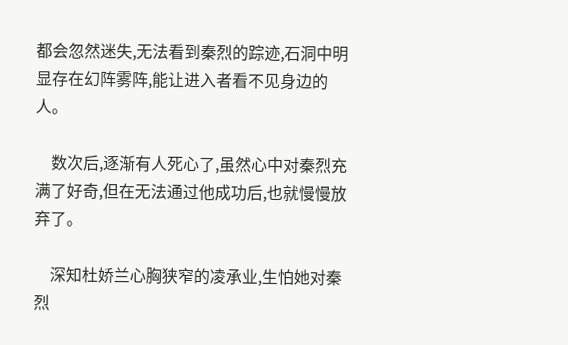都会忽然迷失,无法看到秦烈的踪迹,石洞中明显存在幻阵雾阵,能让进入者看不见身边的人。

    数次后,逐渐有人死心了,虽然心中对秦烈充满了好奇,但在无法通过他成功后,也就慢慢放弃了。

    深知杜娇兰心胸狭窄的凌承业,生怕她对秦烈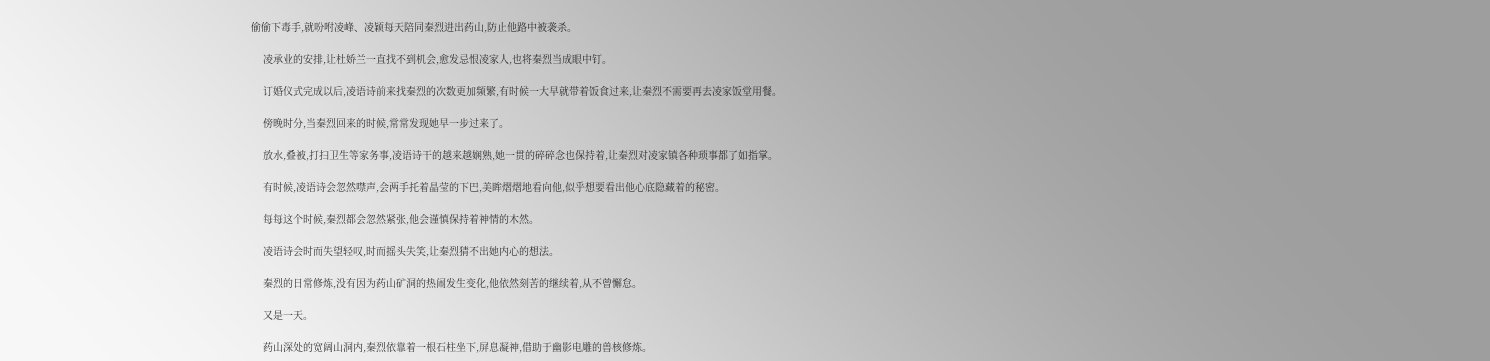偷偷下毒手,就吩咐凌峰、凌颖每天陪同秦烈进出药山,防止他路中被袭杀。

    凌承业的安排,让杜娇兰一直找不到机会,愈发忌恨凌家人,也将秦烈当成眼中钉。

    订婚仪式完成以后,凌语诗前来找秦烈的次数更加频繁,有时候一大早就带着饭食过来,让秦烈不需要再去凌家饭堂用餐。

    傍晚时分,当秦烈回来的时候,常常发现她早一步过来了。

    放水,叠被,打扫卫生等家务事,凌语诗干的越来越娴熟,她一贯的碎碎念也保持着,让秦烈对凌家镇各种琐事都了如指掌。

    有时候,凌语诗会忽然噤声,会两手托着晶莹的下巴,美眸熠熠地看向他,似乎想要看出他心底隐藏着的秘密。

    每每这个时候,秦烈都会忽然紧张,他会谨慎保持着神情的木然。

    凌语诗会时而失望轻叹,时而摇头失笑,让秦烈猜不出她内心的想法。

    秦烈的日常修炼,没有因为药山矿洞的热闹发生变化,他依然刻苦的继续着,从不曾懈怠。

    又是一天。

    药山深处的宽阔山洞内,秦烈依靠着一根石柱坐下,屏息凝神,借助于幽影电雕的兽核修炼。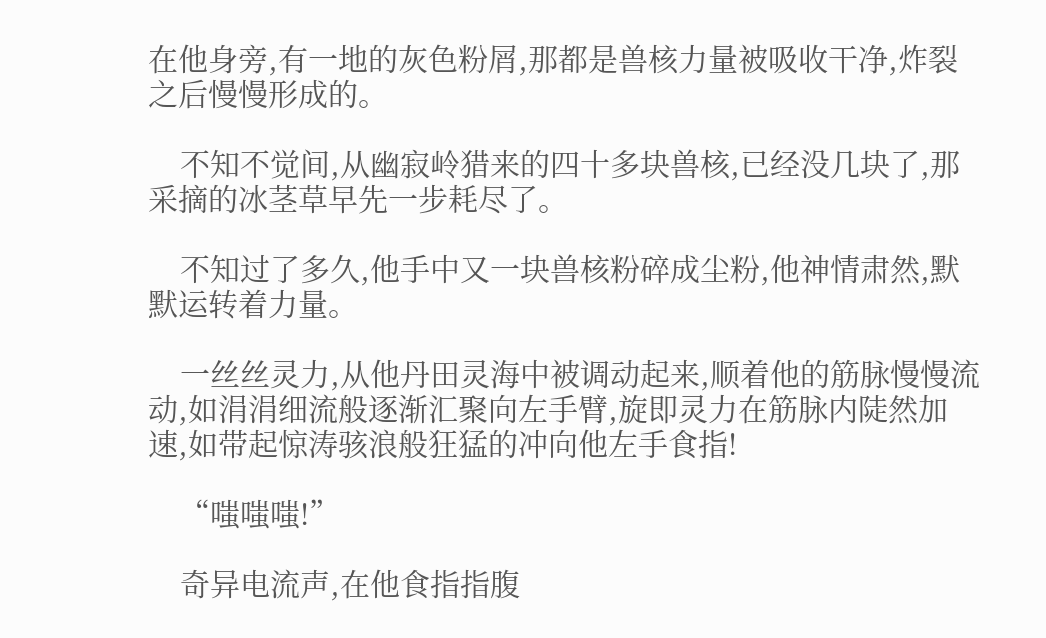在他身旁,有一地的灰色粉屑,那都是兽核力量被吸收干净,炸裂之后慢慢形成的。

    不知不觉间,从幽寂岭猎来的四十多块兽核,已经没几块了,那采摘的冰茎草早先一步耗尽了。

    不知过了多久,他手中又一块兽核粉碎成尘粉,他神情肃然,默默运转着力量。

    一丝丝灵力,从他丹田灵海中被调动起来,顺着他的筋脉慢慢流动,如涓涓细流般逐渐汇聚向左手臂,旋即灵力在筋脉内陡然加速,如带起惊涛骇浪般狂猛的冲向他左手食指!

    “嗤嗤嗤!”

    奇异电流声,在他食指指腹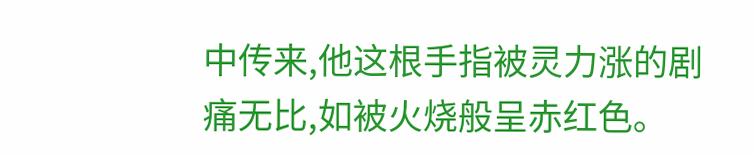中传来,他这根手指被灵力涨的剧痛无比,如被火烧般呈赤红色。